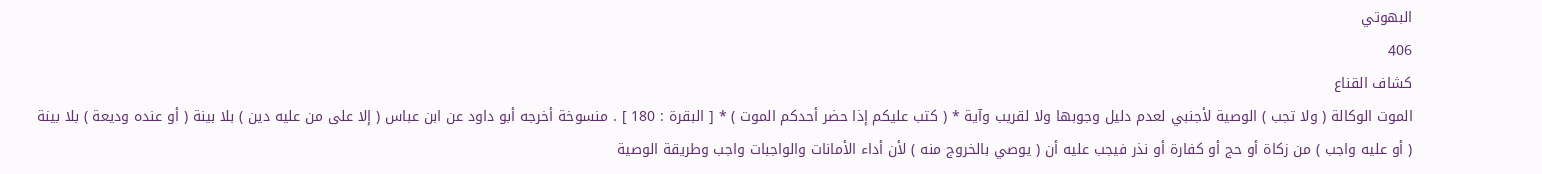البهوتي
406
كشاف القناع
الموت الوكالة ( ولا تجب ) الوصية لأجنبي لعدم دليل وجوبها ولا لقريب وآية * ( كتب عليكم إذا حضر أحدكم الموت ) * [ البقرة : 180 ] . منسوخة أخرجه أبو داود عن ابن عباس ( إلا على من عليه دين ) بلا بينة ( أو عنده وديعة ) بلا بينة ( أو عليه واجب ) من زكاة أو حج أو كفارة أو نذر فيجب عليه أن ( يوصي بالخروج منه ) لأن أداء الأمانات والواجبات واجب وطريقة الوصية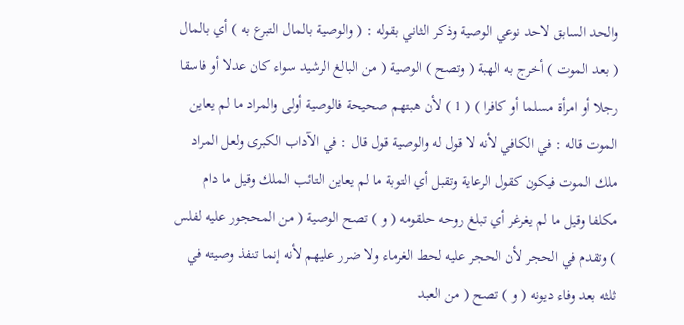والحد السابق لاحد نوعي الوصية وذكر الثاني بقوله : ( والوصية بالمال التبرع به ) أي بالمال ( بعد الموت ) أخرج به الهبة ( وتصح ) الوصية ( من البالغ الرشيد سواء كان عدلا أو فاسقا رجلا أو امرأة مسلما أو كافرا ) ( 1 ) لأن هبتهم صحيحة فالوصية أولى والمراد ما لم يعاين الموت قاله : في الكافي لأنه لا قول له والوصية قول قال : في الآداب الكبرى ولعل المراد ملك الموت فيكون كقول الرعاية وتقبل أي التوبة ما لم يعاين التائب الملك وقيل ما دام مكلفا وقيل ما لم يغرغر أي تبلغ روحه حلقومه ( و ) تصح الوصية ( من المحجور عليه لفلس ) وتقدم في الحجر لأن الحجر عليه لحط الغرماء ولا ضرر عليهم لأنه إنما تنفذ وصيته في ثلثه بعد وفاء ديونه ( و ) تصح ( من العبد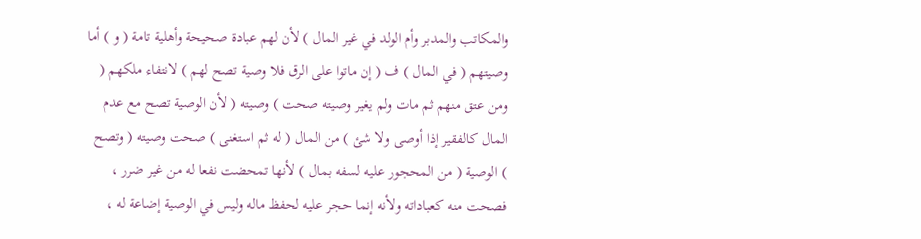والمكاتب والمدبر وأم الولد في غير المال ) لأن لهم عبادة صحيحة وأهلية تامة ( و ) أما وصيتهم ( في المال ) ف ( إن ماتوا على الرق فلا وصية تصح لهم ) لانتفاء ملكهم ( ومن عتق منهم ثم مات ولم يغير وصيته صحت ) وصيته ( لأن الوصية تصح مع عدم المال كالفقير إذا أوصى ولا شئ ) من المال ( له ثم استغنى ) صحت وصيته ( وتصح ) الوصية ( من المحجور عليه لسفه بمال ) لأنها تمحضت نفعا له من غير ضرر ، فصحت منه كعباداته ولأنه إنما حجر عليه لحفظ ماله وليس في الوصية إضاعة له ،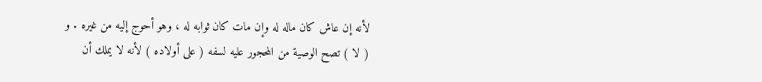لأنه إن عاش كان ماله له وإن مات كان ثوابه له ، وهو أحوج إليه من غيره . و ( لا ) تصح الوصية من المحجور عليه لسفه ( على أولاده ) لأنه لا يملك أن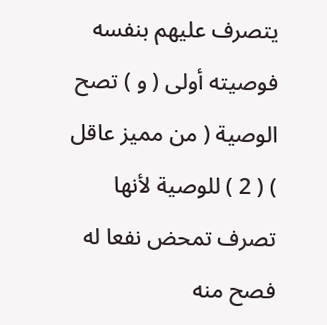يتصرف عليهم بنفسه فوصيته أولى ( و ) تصح الوصية ( من مميز عاقل ) ( 2 ) للوصية لأنها تصرف تمحض نفعا له فصح منه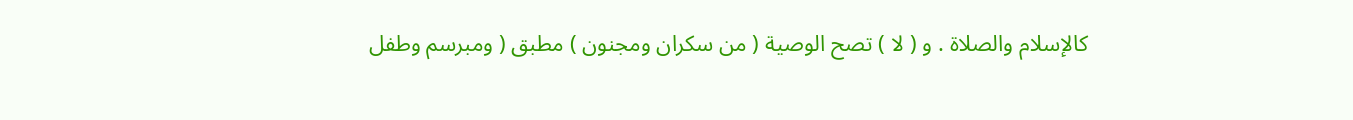كالإسلام والصلاة . و ( لا ) تصح الوصية ( من سكران ومجنون ) مطبق ( ومبرسم وطفل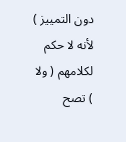دون التمييز ) لأنه لا حكم لكلامهم ( ولا ) تصح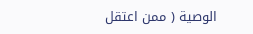الوصية ( ممن اعتقل